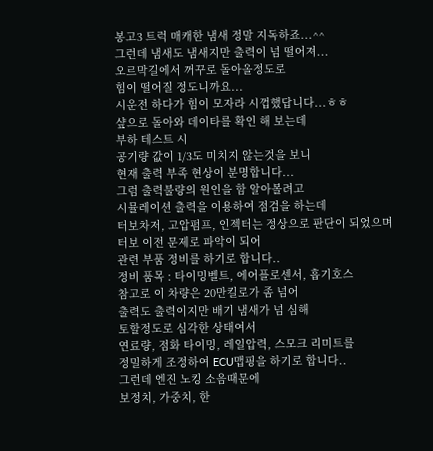봉고3 트럭 매캐한 냄새 정말 지독하죠...^^
그런데 냄새도 냄새지만 출력이 넘 떨어져...
오르막길에서 꺼꾸로 돌아올정도로
힘이 떨어질 정도니까요...
시운전 하다가 힘이 모자라 시껍했답니다...ㅎㅎ
샾으로 돌아와 데이타를 확인 해 보는데
부하 테스트 시
공기량 값이 1/3도 미치지 않는것을 보니
현재 출력 부족 현상이 분명합니다...
그럼 출력불량의 원인을 함 알아볼려고
시뮬레이션 출력을 이용하여 점검을 하는데
터보차저, 고압펌프, 인젝터는 정상으로 판단이 되었으며
터보 이전 문제로 파악이 되어
관련 부품 정비를 하기로 합니다..
정비 품목 : 타이밍벨트, 에어플로센서, 흡기호스
참고로 이 차량은 20만킬로가 좀 넘어
출력도 출력이지만 배기 냄새가 넘 심해
토할정도로 심각한 상태여서
연료량, 점화 타이밍, 레일압력, 스모크 리미트를
정밀하게 조정하여 ECU맵핑을 하기로 합니다..
그런데 엔진 노킹 소음때문에
보정치, 가중치, 한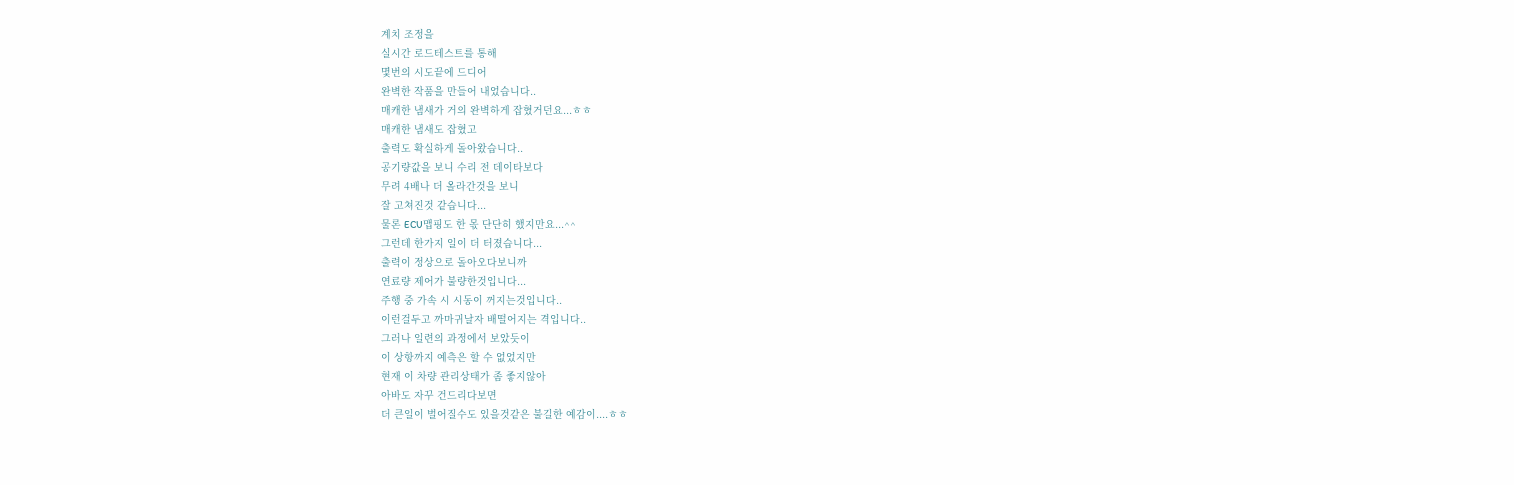계치 조정을
실시간 로드테스트를 통해
몇번의 시도끝에 드디어
완벽한 작품을 만들어 내었습니다..
매캐한 냄새가 거의 완벽하게 잡혔거던요...ㅎㅎ
매캐한 냄새도 잡혔고
출력도 확실하게 돌아왔습니다..
공기량값을 보니 수리 전 데이타보다
무려 4배나 더 올라간것을 보니
잘 고쳐진것 같습니다...
물론 ECU맵핑도 한 몫 단단히 했지만요...^^
그런데 한가지 일이 더 터졌습니다...
출력이 정상으로 돌아오다보니까
연료량 제어가 불량한것입니다...
주행 중 가속 시 시동이 꺼지는것입니다..
이런걸두고 까마귀날자 배떨어지는 격입니다..
그러나 일련의 과정에서 보았듯이
이 상항까지 예측은 할 수 없었지만
현재 이 차량 관리상태가 좀 좋지않아
아바도 자꾸 건드리다보면
더 큰일이 벌어질수도 있을것같은 불길한 예감이....ㅎㅎ